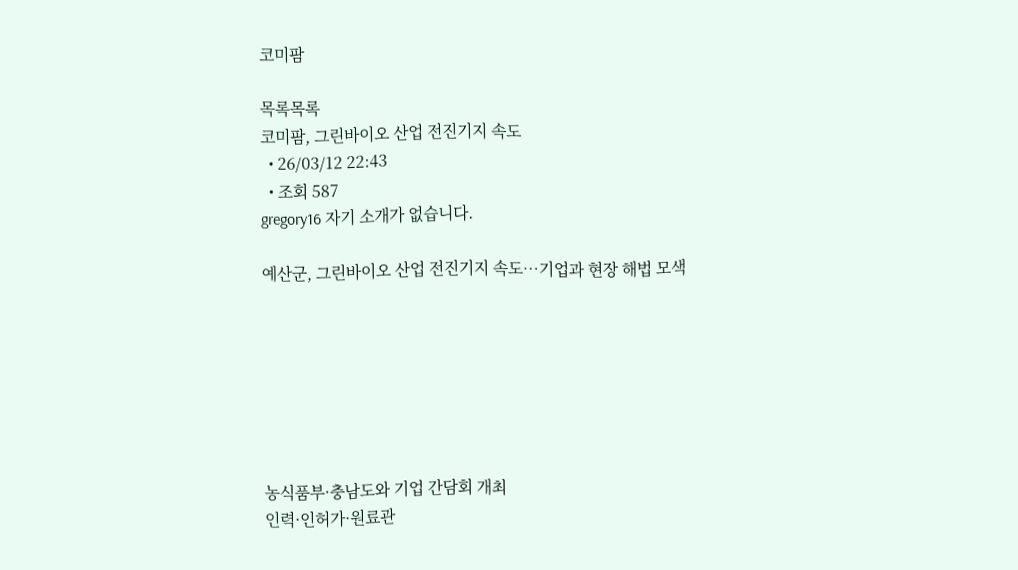코미팜

목록목록
코미팜, 그린바이오 산업 전진기지 속도
  • 26/03/12 22:43
  • 조회 587
gregory16 자기 소개가 없습니다.

예산군, 그린바이오 산업 전진기지 속도…기업과 현장 해법 모색







농식품부·충남도와 기업 간담회 개최
인력·인허가·원료관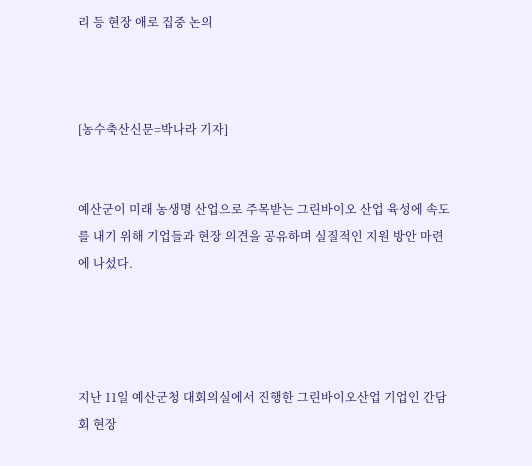리 등 현장 애로 집중 논의



[농수축산신문=박나라 기자]


예산군이 미래 농생명 산업으로 주목받는 그린바이오 산업 육성에 속도를 내기 위해 기업들과 현장 의견을 공유하며 실질적인 지원 방안 마련에 나섰다.




지난 11일 예산군청 대회의실에서 진행한 그린바이오산업 기업인 간담회 현장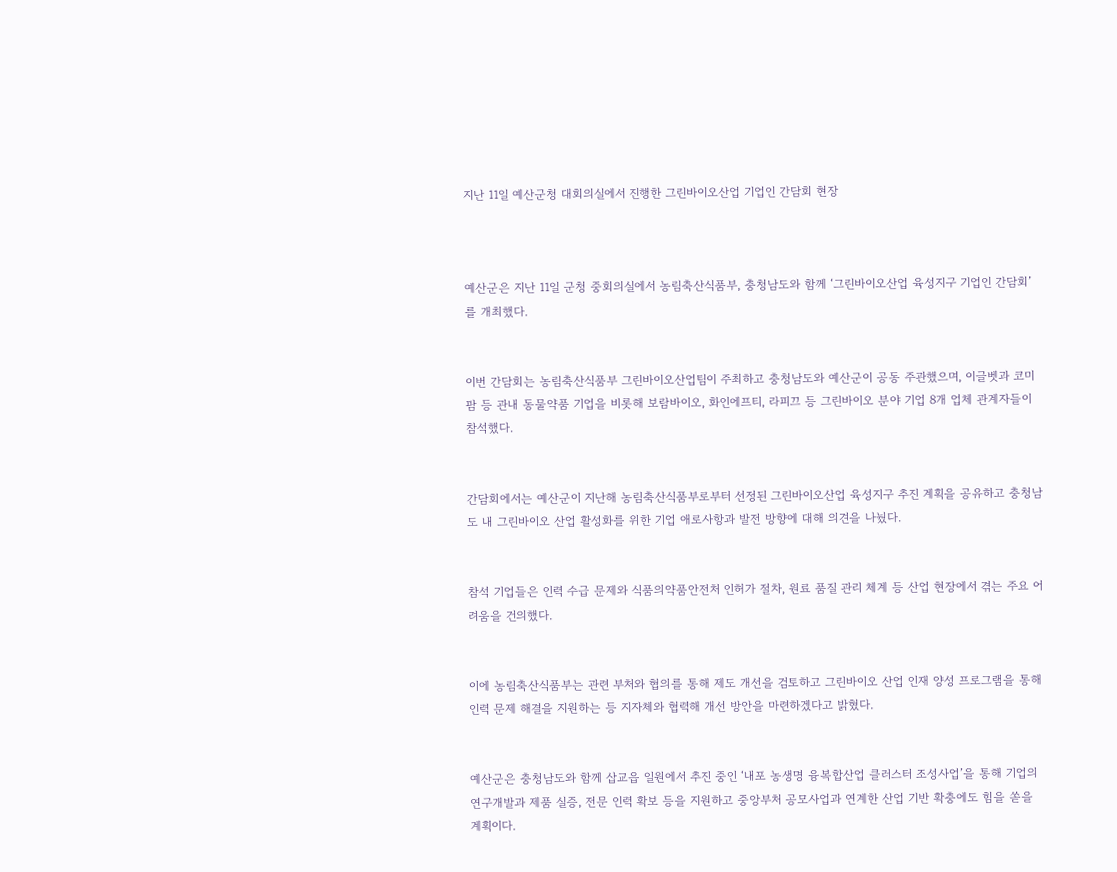지난 11일 예산군청 대회의실에서 진행한 그린바이오산업 기업인 간담회 현장



예산군은 지난 11일 군청 중회의실에서 농림축산식품부, 충청남도와 함께 ‘그린바이오산업 육성지구 기업인 간담회’를 개최했다.


이번 간담회는 농림축산식품부 그린바이오산업팀이 주최하고 충청남도와 예산군이 공동 주관했으며, 이글벳과 코미팜 등 관내 동물약품 기업을 비롯해 보람바이오, 화인에프티, 라피끄 등 그린바이오 분야 기업 8개 업체 관계자들이 참석했다.


간담회에서는 예산군이 지난해 농림축산식품부로부터 선정된 그린바이오산업 육성지구 추진 계획을 공유하고 충청남도 내 그린바이오 산업 활성화를 위한 기업 애로사항과 발전 방향에 대해 의견을 나눴다.


참석 기업들은 인력 수급 문제와 식품의약품안전처 인허가 절차, 원료 품질 관리 체계 등 산업 현장에서 겪는 주요 어려움을 건의했다.


이에 농림축산식품부는 관련 부처와 협의를 통해 제도 개선을 검토하고 그린바이오 산업 인재 양성 프로그램을 통해 인력 문제 해결을 지원하는 등 지자체와 협력해 개선 방안을 마련하겠다고 밝혔다.


예산군은 충청남도와 함께 삽교읍 일원에서 추진 중인 ‘내포 농생명 융복합산업 클러스터 조성사업’을 통해 기업의 연구개발과 제품 실증, 전문 인력 확보 등을 지원하고 중앙부처 공모사업과 연계한 산업 기반 확충에도 힘을 쏟을 계획이다.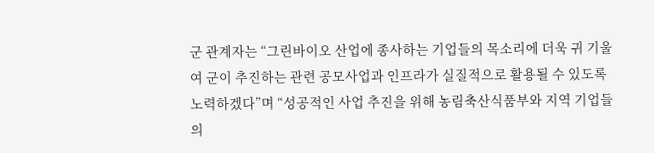군 관계자는 “그린바이오 산업에 종사하는 기업들의 목소리에 더욱 귀 기울여 군이 추진하는 관련 공모사업과 인프라가 실질적으로 활용될 수 있도록 노력하겠다”며 “성공적인 사업 추진을 위해 농림축산식품부와 지역 기업들의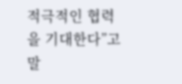적극적인 협력을 기대한다”고 말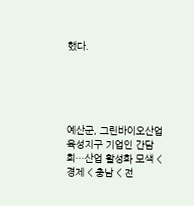했다.





예산군, 그린바이오산업 육성지구 기업인 간담회…산업 활성화 모색 < 경제 < 충남 < 전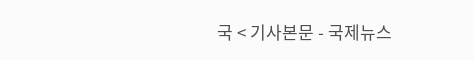국 < 기사본문 - 국제뉴스